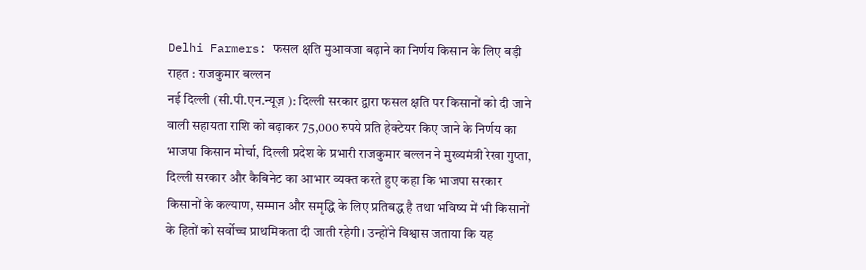Delhi Farmers: फसल क्षति मुआवजा बढ़ाने का निर्णय किसान के लिए बड़ी राहत : राजकुमार बल्लन
नई दिल्ली (सी.पी.एन.न्यूज़ ): दिल्ली सरकार द्वारा फसल क्षति पर किसानों को दी जाने वाली सहायता राशि को बढ़ाकर 75,000 रुपये प्रति हेक्टेयर किए जाने के निर्णय का भाजपा किसान मोर्चा, दिल्ली प्रदेश के प्रभारी राजकुमार बल्लन ने मुख्यमंत्री रेखा गुप्ता, दिल्ली सरकार और कैबिनेट का आभार व्यक्त करते हुए कहा कि भाजपा सरकार किसानों के कल्याण, सम्मान और समृद्धि के लिए प्रतिबद्ध है तथा भविष्य में भी किसानों के हितों को सर्वोच्च प्राथमिकता दी जाती रहेगी। उन्होंने विश्वास जताया कि यह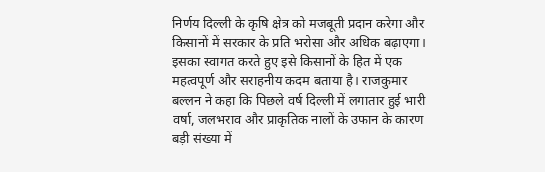निर्णय दिल्ली के कृषि क्षेत्र को मजबूती प्रदान करेगा और किसानों में सरकार के प्रति भरोसा और अधिक बढ़ाएगा। इसका स्वागत करते हुए इसे किसानों के हित में एक महत्वपूर्ण और सराहनीय कदम बताया है। राजकुमार बल्लन ने कहा कि पिछले वर्ष दिल्ली में लगातार हुई भारी वर्षा, जलभराव और प्राकृतिक नालों के उफान के कारण बड़ी संख्या में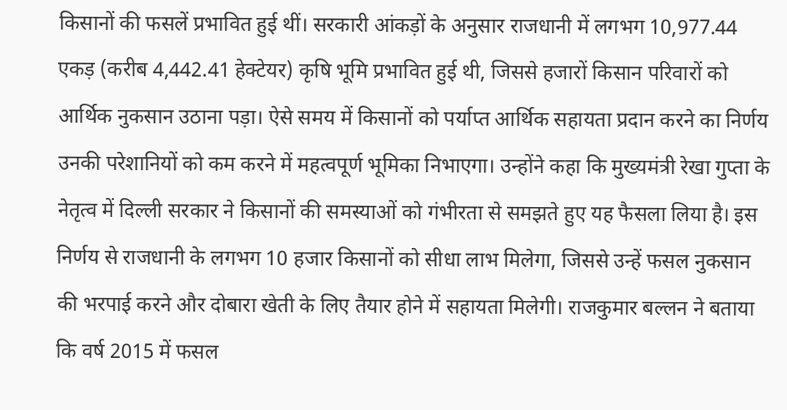किसानों की फसलें प्रभावित हुई थीं। सरकारी आंकड़ों के अनुसार राजधानी में लगभग 10,977.44 एकड़ (करीब 4,442.41 हेक्टेयर) कृषि भूमि प्रभावित हुई थी, जिससे हजारों किसान परिवारों को आर्थिक नुकसान उठाना पड़ा। ऐसे समय में किसानों को पर्याप्त आर्थिक सहायता प्रदान करने का निर्णय उनकी परेशानियों को कम करने में महत्वपूर्ण भूमिका निभाएगा। उन्होंने कहा कि मुख्यमंत्री रेखा गुप्ता के नेतृत्व में दिल्ली सरकार ने किसानों की समस्याओं को गंभीरता से समझते हुए यह फैसला लिया है। इस निर्णय से राजधानी के लगभग 10 हजार किसानों को सीधा लाभ मिलेगा, जिससे उन्हें फसल नुकसान की भरपाई करने और दोबारा खेती के लिए तैयार होने में सहायता मिलेगी। राजकुमार बल्लन ने बताया कि वर्ष 2015 में फसल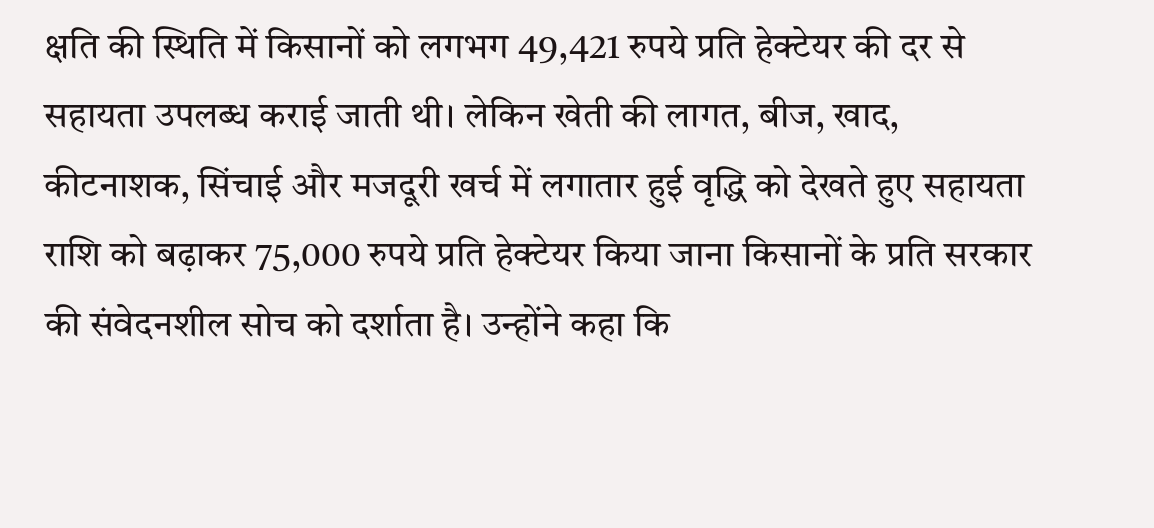क्षति की स्थिति में किसानों को लगभग 49,421 रुपये प्रति हेक्टेयर की दर से सहायता उपलब्ध कराई जाती थी। लेकिन खेती की लागत, बीज, खाद, कीटनाशक, सिंचाई और मजदूरी खर्च में लगातार हुई वृद्धि को देखते हुए सहायता राशि को बढ़ाकर 75,000 रुपये प्रति हेक्टेयर किया जाना किसानों के प्रति सरकार की संवेदनशील सोच को दर्शाता है। उन्होंने कहा कि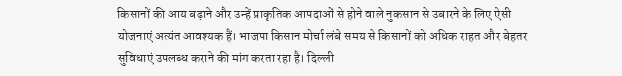किसानों की आय बढ़ाने और उन्हें प्राकृतिक आपदाओं से होने वाले नुकसान से उबारने के लिए ऐसी योजनाएं अत्यंत आवश्यक हैं। भाजपा किसान मोर्चा लंबे समय से किसानों को अधिक राहत और बेहतर सुविधाएं उपलब्ध कराने की मांग करता रहा है। दिल्ली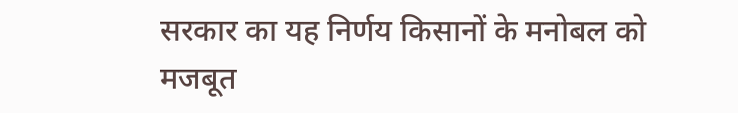सरकार का यह निर्णय किसानों के मनोबल को मजबूत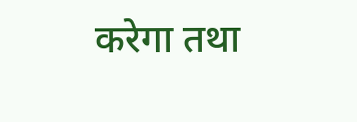करेगा तथा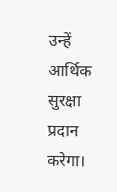उन्हें आर्थिक सुरक्षा प्रदान करेगा।